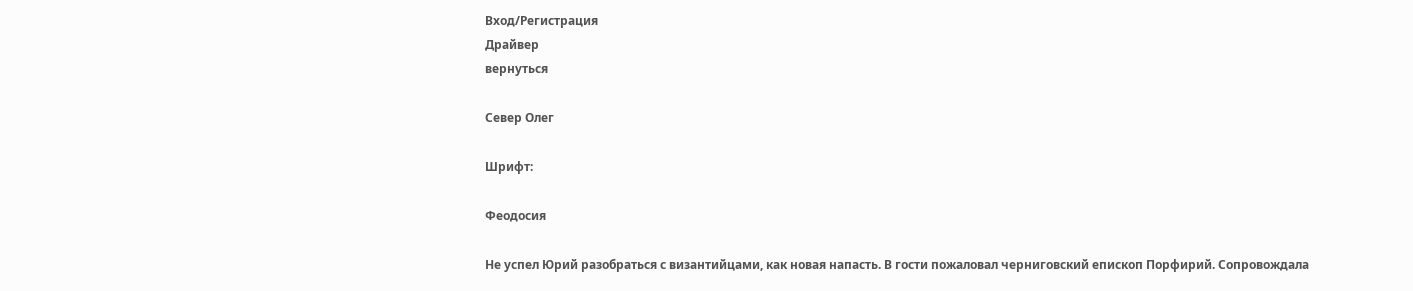Вход/Регистрация
Драйвер
вернуться

Север Олег

Шрифт:

Феодосия

Не успел Юрий разобраться с византийцами, как новая напасть. В гости пожаловал черниговский епископ Порфирий. Сопровождала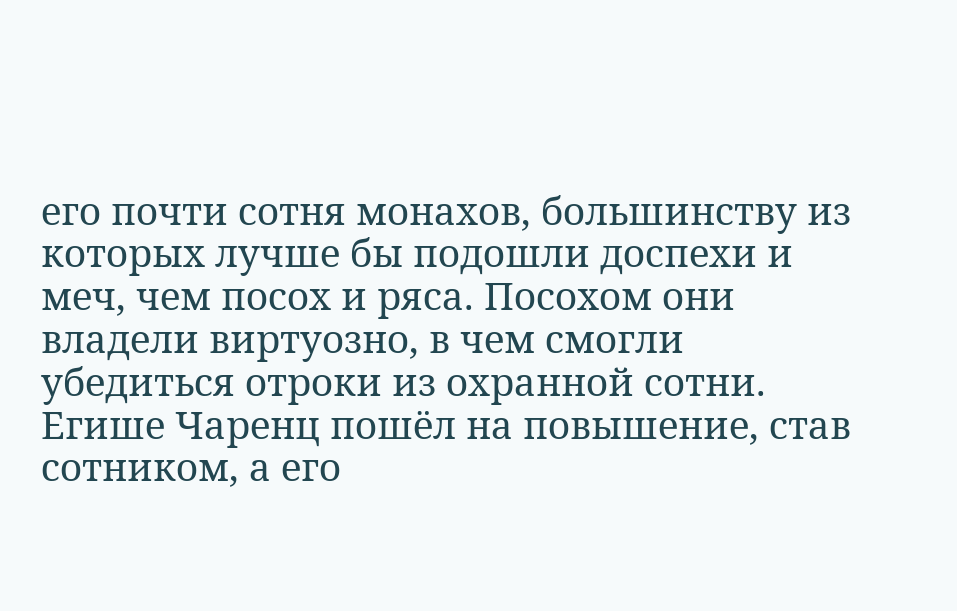его почти сотня монахов, большинству из которых лучше бы подошли доспехи и меч, чем посох и ряса. Посохом они владели виртуозно, в чем смогли убедиться отроки из охранной сотни. Егише Чаренц пошёл на повышение, став сотником, а его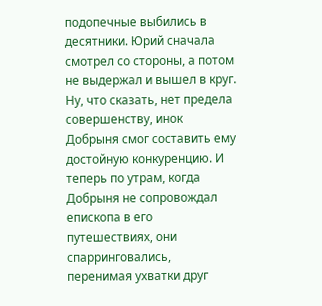подопечные выбились в десятники. Юрий сначала смотрел со стороны, а потом не выдержал и вышел в круг. Ну, что сказать, нет предела совершенству, инок Добрыня смог составить ему достойную конкуренцию. И теперь по утрам, когда Добрыня не сопровождал епископа в его путешествиях, они спарринговались, перенимая ухватки друг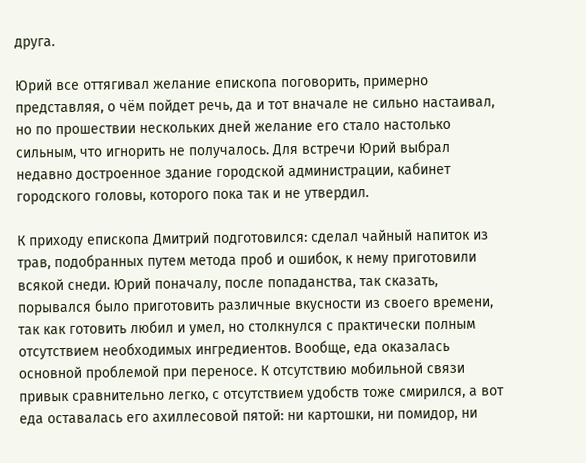друга.

Юрий все оттягивал желание епископа поговорить, примерно представляя, о чём пойдет речь, да и тот вначале не сильно настаивал, но по прошествии нескольких дней желание его стало настолько сильным, что игнорить не получалось. Для встречи Юрий выбрал недавно достроенное здание городской администрации, кабинет городского головы, которого пока так и не утвердил.

К приходу епископа Дмитрий подготовился: сделал чайный напиток из трав, подобранных путем метода проб и ошибок, к нему приготовили всякой снеди. Юрий поначалу, после попаданства, так сказать, порывался было приготовить различные вкусности из своего времени, так как готовить любил и умел, но столкнулся с практически полным отсутствием необходимых ингредиентов. Вообще, еда оказалась основной проблемой при переносе. К отсутствию мобильной связи привык сравнительно легко, с отсутствием удобств тоже смирился, а вот еда оставалась его ахиллесовой пятой: ни картошки, ни помидор, ни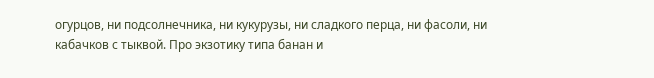огурцов, ни подсолнечника, ни кукурузы, ни сладкого перца, ни фасоли, ни кабачков с тыквой. Про экзотику типа банан и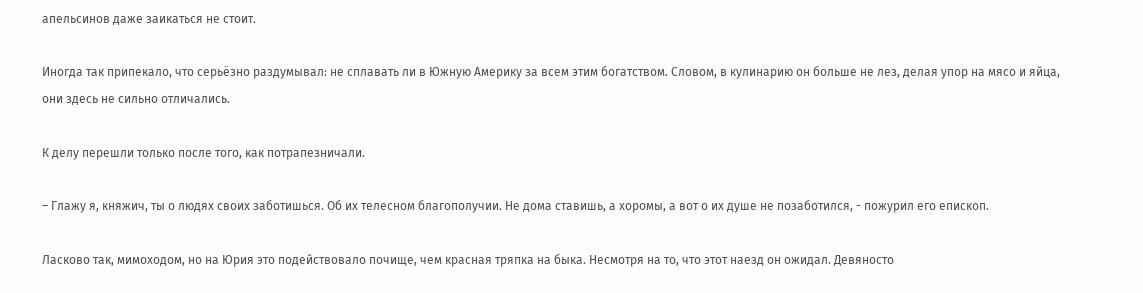апельсинов даже заикаться не стоит.

Иногда так припекало, что серьёзно раздумывал: не сплавать ли в Южную Америку за всем этим богатством. Словом, в кулинарию он больше не лез, делая упор на мясо и яйца, они здесь не сильно отличались.

К делу перешли только после того, как потрапезничали.

– Глажу я, княжич, ты о людях своих заботишься. Об их телесном благополучии. Не дома ставишь, а хоромы, а вот о их душе не позаботился, - пожурил его епископ.

Ласково так, мимоходом, но на Юрия это подействовало почище, чем красная тряпка на быка. Несмотря на то, что этот наезд он ожидал. Девяносто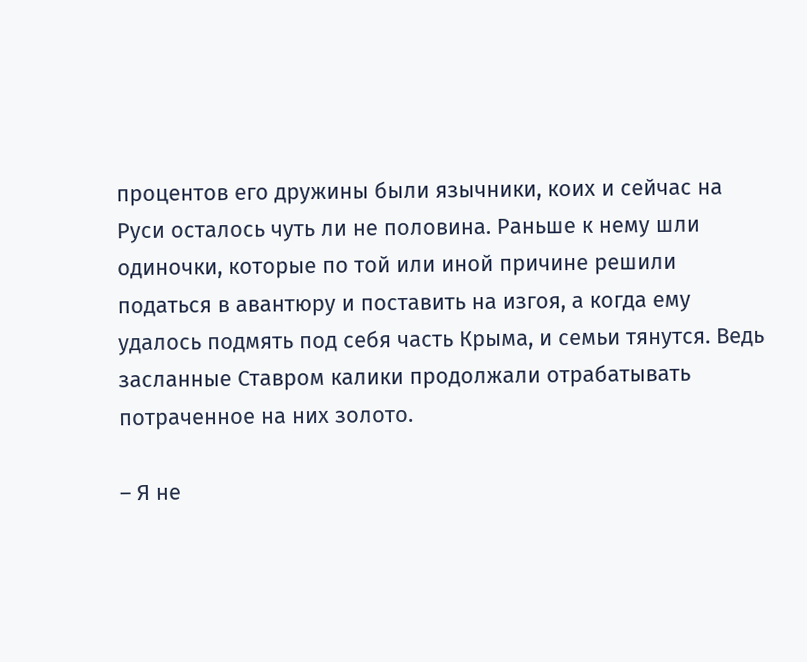процентов его дружины были язычники, коих и сейчас на Руси осталось чуть ли не половина. Раньше к нему шли одиночки, которые по той или иной причине решили податься в авантюру и поставить на изгоя, а когда ему удалось подмять под себя часть Крыма, и семьи тянутся. Ведь засланные Ставром калики продолжали отрабатывать потраченное на них золото.

– Я не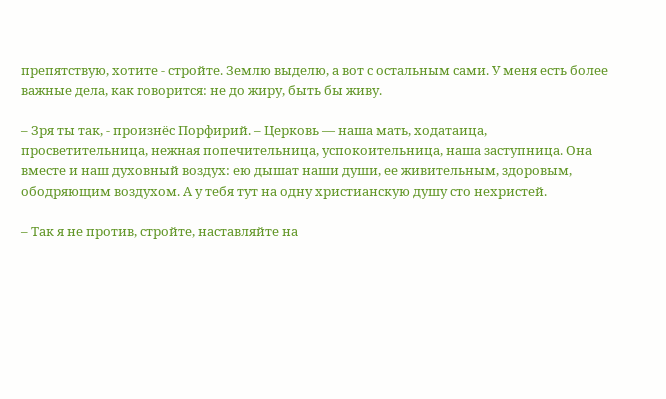препятствую, хотите - стройте. Землю выделю, а вот с остальным сами. У меня есть более важные дела, как говорится: не до жиру, быть бы живу.

– Зря ты так, - произнёс Порфирий. – Церковь — наша мать, ходатаица, просветительница, нежная попечительница, успокоительница, наша заступница. Она вместе и наш духовный воздух: ею дышат наши души, ее живительным, здоровым, ободряющим воздухом. А у тебя тут на одну христианскую душу сто нехристей.

– Так я не против, стройте, наставляйте на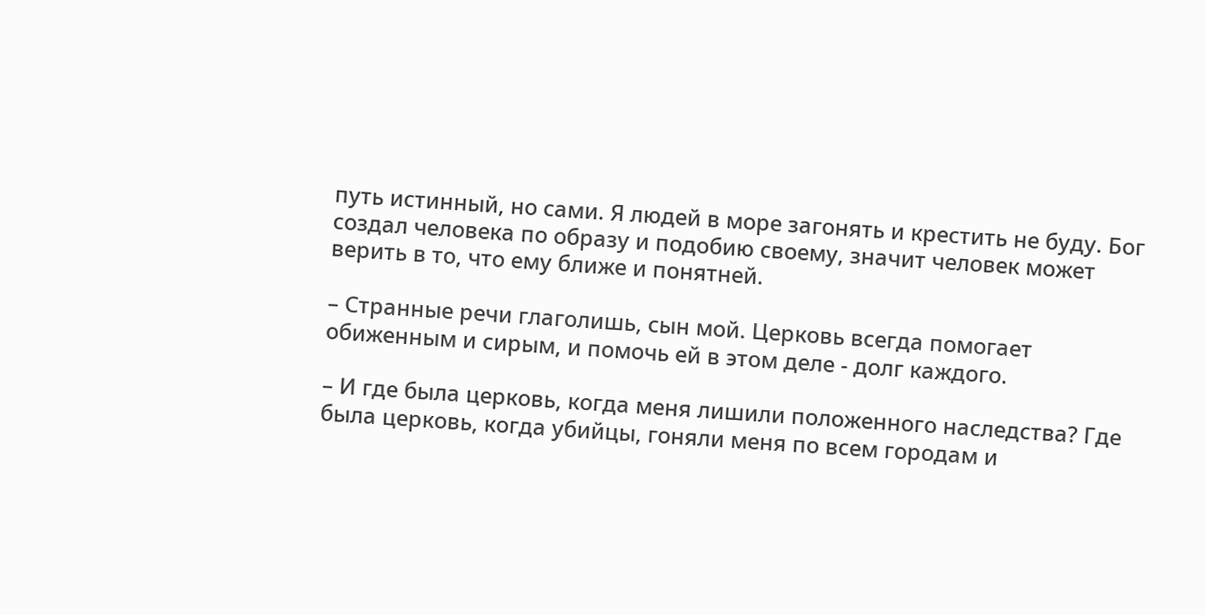путь истинный, но сами. Я людей в море загонять и крестить не буду. Бог создал человека по образу и подобию своему, значит человек может верить в то, что ему ближе и понятней.

– Странные речи глаголишь, сын мой. Церковь всегда помогает обиженным и сирым, и помочь ей в этом деле - долг каждого.

– И где была церковь, когда меня лишили положенного наследства? Где была церковь, когда убийцы, гоняли меня по всем городам и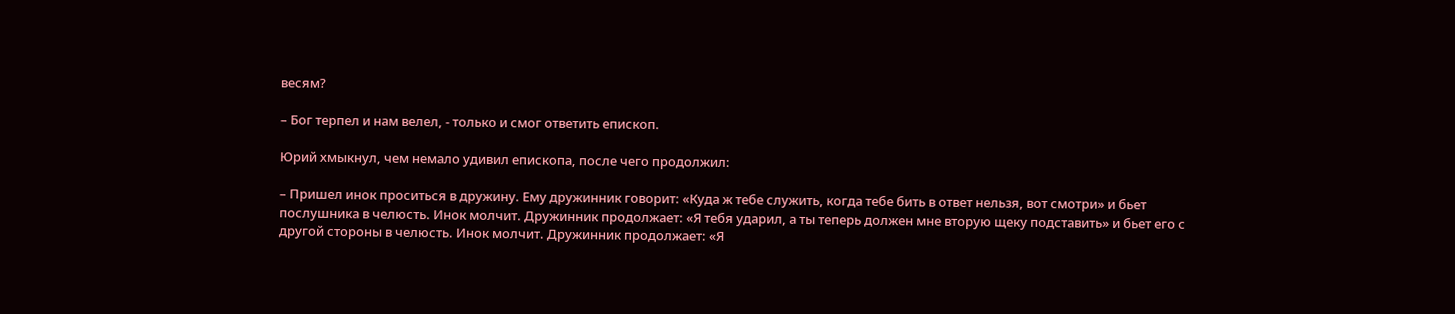весям?

– Бог терпел и нам велел, - только и смог ответить епископ.

Юрий хмыкнул, чем немало удивил епископа, после чего продолжил:

– Пришел инок проситься в дружину. Ему дружинник говорит: «Куда ж тебе служить, когда тебе бить в ответ нельзя, вот смотри» и бьет послушника в челюсть. Инок молчит. Дружинник продолжает: «Я тебя ударил, а ты теперь должен мне вторую щеку подставить» и бьет его с другой стороны в челюсть. Инок молчит. Дружинник продолжает: «Я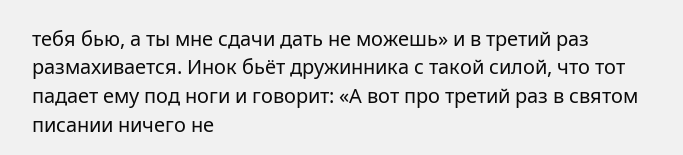тебя бью, а ты мне сдачи дать не можешь» и в третий раз размахивается. Инок бьёт дружинника с такой силой, что тот падает ему под ноги и говорит: «А вот про третий раз в святом писании ничего не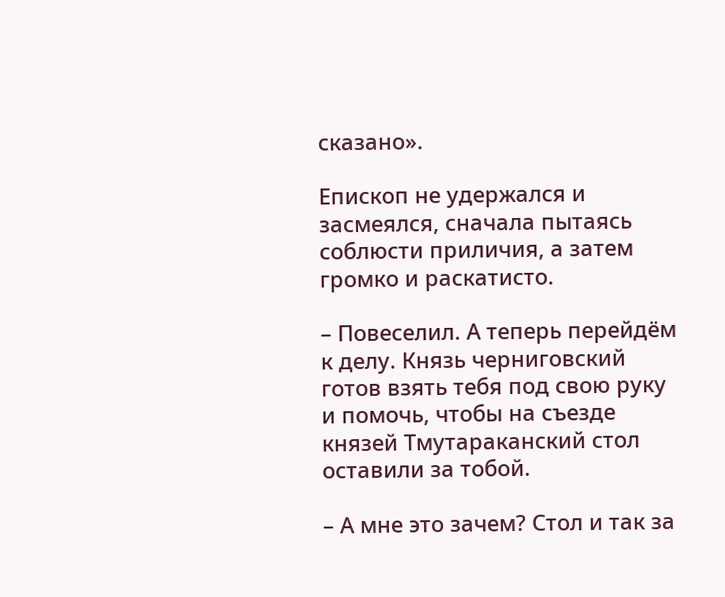сказано».

Епископ не удержался и засмеялся, сначала пытаясь соблюсти приличия, а затем громко и раскатисто.

– Повеселил. А теперь перейдём к делу. Князь черниговский готов взять тебя под свою руку и помочь, чтобы на съезде князей Тмутараканский стол оставили за тобой.

– А мне это зачем? Стол и так за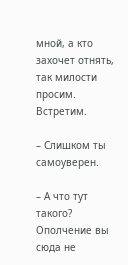мной, а кто захочет отнять, так милости просим. Встретим.

– Слишком ты самоуверен.

– А что тут такого? Ополчение вы сюда не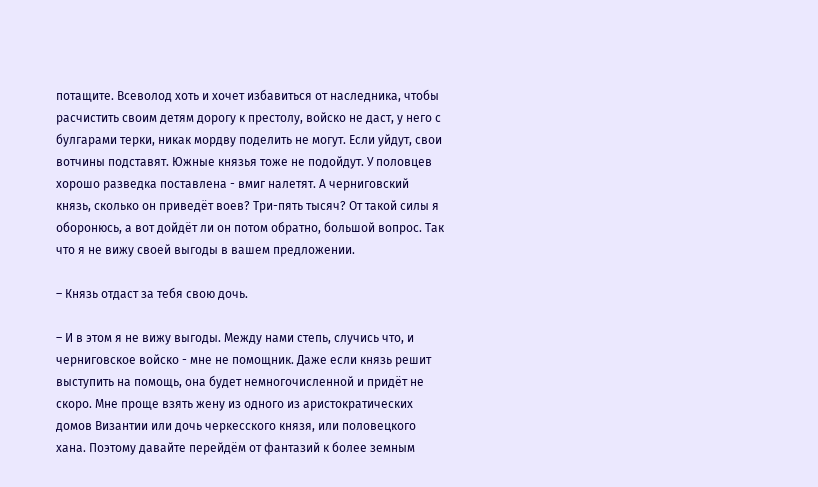потащите. Всеволод хоть и хочет избавиться от наследника, чтобы расчистить своим детям дорогу к престолу, войско не даст, у него с булгарами терки, никак мордву поделить не могут. Если уйдут, свои вотчины подставят. Южные князья тоже не подойдут. У половцев хорошо разведка поставлена - вмиг налетят. А черниговский князь, сколько он приведёт воев? Три-пять тысяч? От такой силы я оборонюсь, а вот дойдёт ли он потом обратно, большой вопрос. Так что я не вижу своей выгоды в вашем предложении.

– Князь отдаст за тебя свою дочь.

– И в этом я не вижу выгоды. Между нами степь, случись что, и черниговское войско - мне не помощник. Даже если князь решит выступить на помощь, она будет немногочисленной и придёт не скоро. Мне проще взять жену из одного из аристократических домов Византии или дочь черкесского князя, или половецкого хана. Поэтому давайте перейдём от фантазий к более земным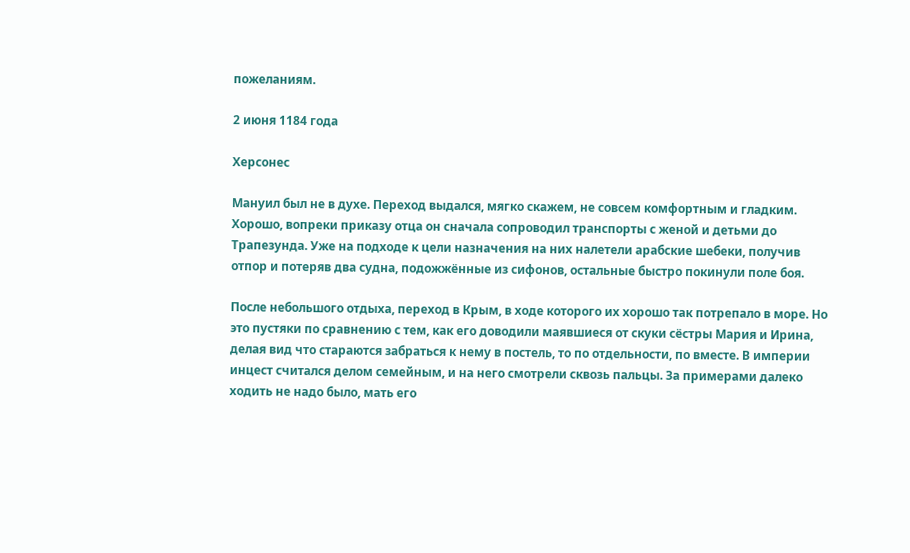пожеланиям.

2 июня 1184 года

Херсонес

Мануил был не в духе. Переход выдался, мягко скажем, не совсем комфортным и гладким. Хорошо, вопреки приказу отца он сначала сопроводил транспорты с женой и детьми до Трапезунда. Уже на подходе к цели назначения на них налетели арабские шебеки, получив отпор и потеряв два судна, подожжённые из сифонов, остальные быстро покинули поле боя.

После небольшого отдыха, переход в Крым, в ходе которого их хорошо так потрепало в море. Но это пустяки по сравнению с тем, как его доводили маявшиеся от скуки сёстры Мария и Ирина, делая вид что стараются забраться к нему в постель, то по отдельности, по вместе. В империи инцест считался делом семейным, и на него смотрели сквозь пальцы. За примерами далеко ходить не надо было, мать его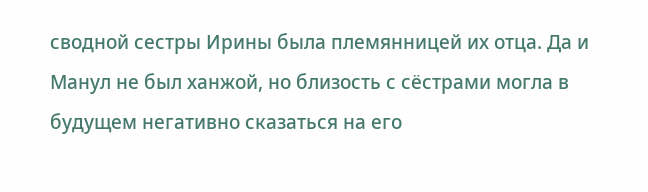сводной сестры Ирины была племянницей их отца. Да и Манул не был ханжой, но близость с сёстрами могла в будущем негативно сказаться на его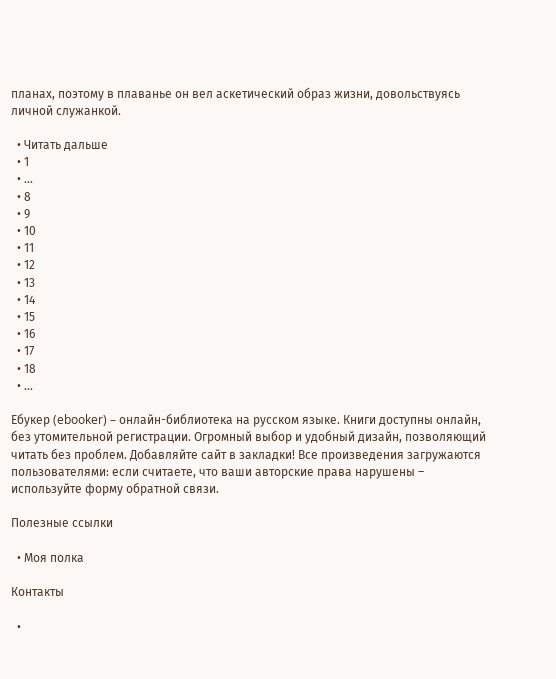планах, поэтому в плаванье он вел аскетический образ жизни, довольствуясь личной служанкой.

  • Читать дальше
  • 1
  • ...
  • 8
  • 9
  • 10
  • 11
  • 12
  • 13
  • 14
  • 15
  • 16
  • 17
  • 18
  • ...

Ебукер (ebooker) – онлайн-библиотека на русском языке. Книги доступны онлайн, без утомительной регистрации. Огромный выбор и удобный дизайн, позволяющий читать без проблем. Добавляйте сайт в закладки! Все произведения загружаются пользователями: если считаете, что ваши авторские права нарушены – используйте форму обратной связи.

Полезные ссылки

  • Моя полка

Контакты

  •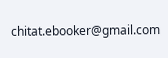chitat.ebooker@gmail.com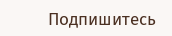Подпишитесь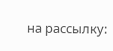на рассылку: